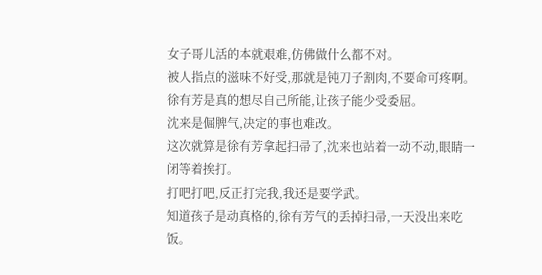女子哥儿活的本就艰难,仿佛做什么都不对。
被人指点的滋味不好受,那就是钝刀子割肉,不要命可疼啊。
徐有芳是真的想尽自己所能,让孩子能少受委屈。
沈来是倔脾气,决定的事也难改。
这次就算是徐有芳拿起扫帚了,沈来也站着一动不动,眼睛一闭等着挨打。
打吧打吧,反正打完我,我还是要学武。
知道孩子是动真格的,徐有芳气的丢掉扫帚,一天没出来吃饭。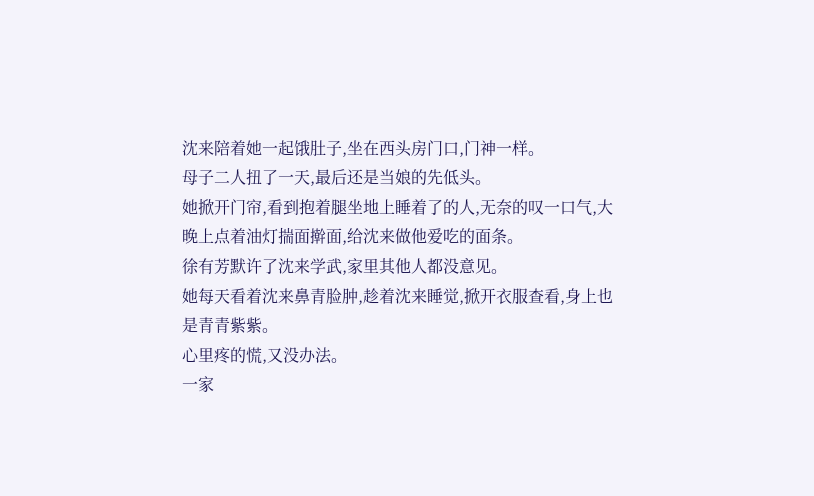沈来陪着她一起饿肚子,坐在西头房门口,门神一样。
母子二人扭了一天,最后还是当娘的先低头。
她掀开门帘,看到抱着腿坐地上睡着了的人,无奈的叹一口气,大晚上点着油灯揣面擀面,给沈来做他爱吃的面条。
徐有芳默许了沈来学武,家里其他人都没意见。
她每天看着沈来鼻青脸肿,趁着沈来睡觉,掀开衣服查看,身上也是青青紫紫。
心里疼的慌,又没办法。
一家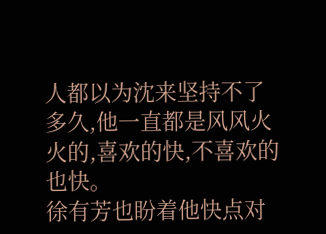人都以为沈来坚持不了多久,他一直都是风风火火的,喜欢的快,不喜欢的也快。
徐有芳也盼着他快点对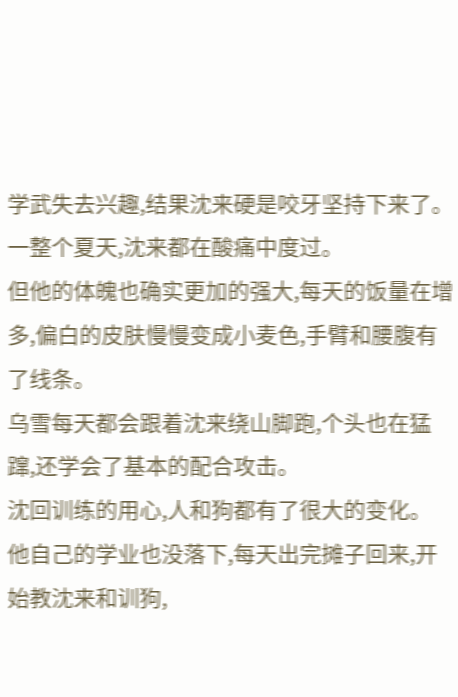学武失去兴趣,结果沈来硬是咬牙坚持下来了。
一整个夏天,沈来都在酸痛中度过。
但他的体魄也确实更加的强大,每天的饭量在增多,偏白的皮肤慢慢变成小麦色,手臂和腰腹有了线条。
乌雪每天都会跟着沈来绕山脚跑,个头也在猛蹿,还学会了基本的配合攻击。
沈回训练的用心,人和狗都有了很大的变化。
他自己的学业也没落下,每天出完摊子回来,开始教沈来和训狗,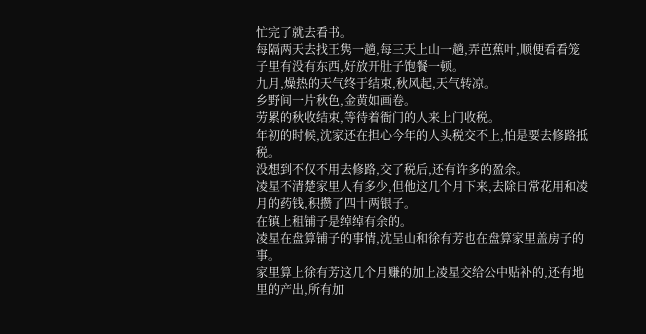忙完了就去看书。
每隔两天去找王隽一趟,每三天上山一趟,弄芭蕉叶,顺便看看笼子里有没有东西,好放开肚子饱餐一顿。
九月,燥热的天气终于结束,秋风起,天气转凉。
乡野间一片秋色,金黄如画卷。
劳累的秋收结束,等待着衙门的人来上门收税。
年初的时候,沈家还在担心今年的人头税交不上,怕是要去修路抵税。
没想到不仅不用去修路,交了税后,还有许多的盈余。
凌星不清楚家里人有多少,但他这几个月下来,去除日常花用和凌月的药钱,积攒了四十两银子。
在镇上租铺子是绰绰有余的。
凌星在盘算铺子的事情,沈呈山和徐有芳也在盘算家里盖房子的事。
家里算上徐有芳这几个月赚的加上凌星交给公中贴补的,还有地里的产出,所有加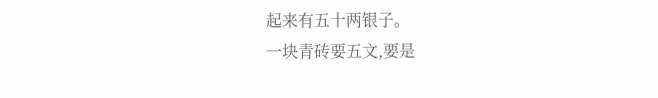起来有五十两银子。
一块青砖要五文,要是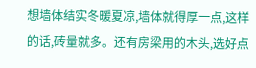想墙体结实冬暖夏凉,墙体就得厚一点,这样的话,砖量就多。还有房梁用的木头,选好点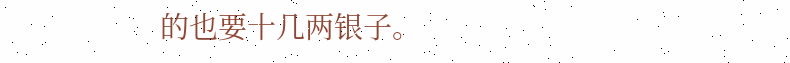的也要十几两银子。